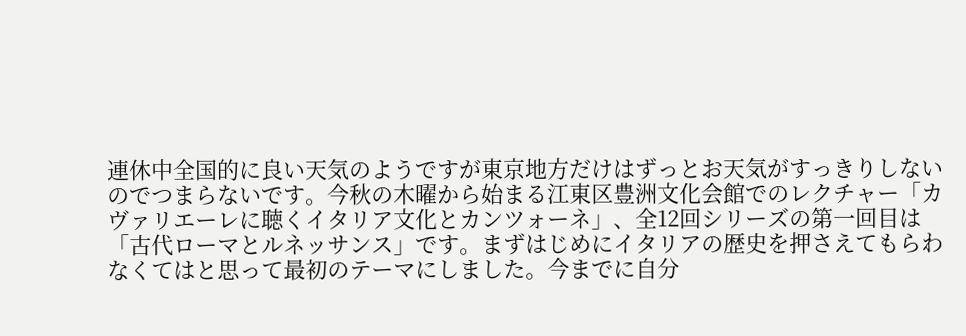連休中全国的に良い天気のようですが東京地方だけはずっとお天気がすっきりしないのでつまらないです。今秋の木曜から始まる江東区豊洲文化会館でのレクチャー「カヴァリエーレに聴くイタリア文化とカンツォーネ」、全12回シリーズの第一回目は「古代ローマとルネッサンス」です。まずはじめにイタリアの歴史を押さえてもらわなくてはと思って最初のテーマにしました。今までに自分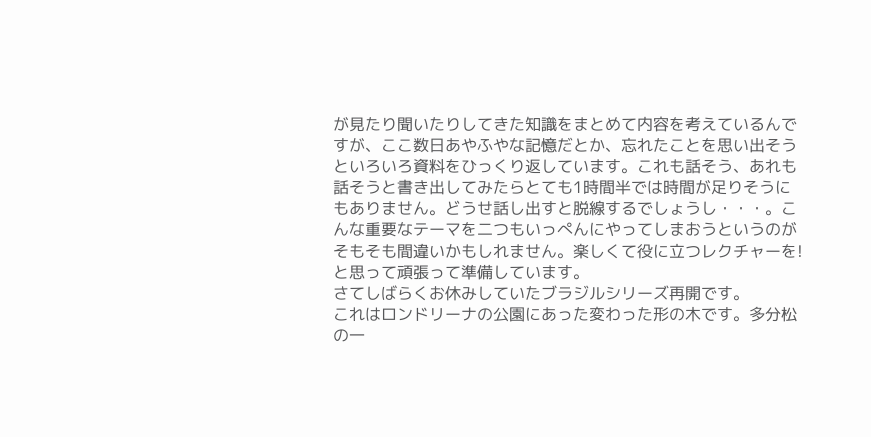が見たり聞いたりしてきた知識をまとめて内容を考えているんですが、ここ数日あやふやな記憶だとか、忘れたことを思い出そうといろいろ資料をひっくり返しています。これも話そう、あれも話そうと書き出してみたらとても1時間半では時間が足りそうにもありません。どうせ話し出すと脱線するでしょうし・・・。こんな重要なテーマを二つもいっぺんにやってしまおうというのがそもそも間違いかもしれません。楽しくて役に立つレクチャーを!と思って頑張って準備しています。
さてしばらくお休みしていたブラジルシリーズ再開です。
これはロンドリーナの公園にあった変わった形の木です。多分松の一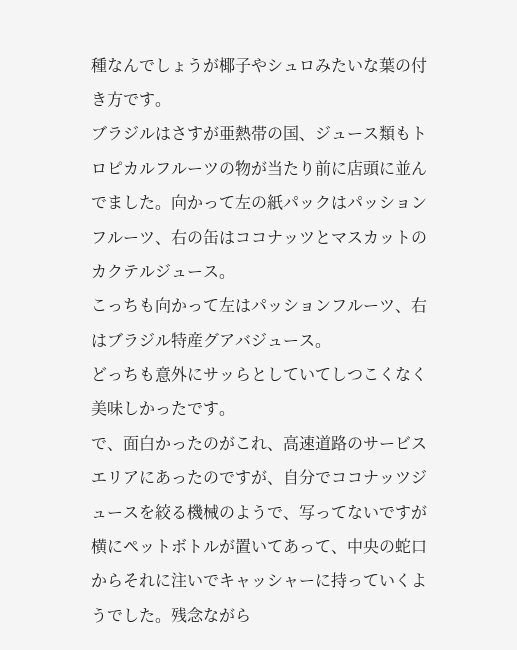種なんでしょうが椰子やシュロみたいな葉の付き方です。
ブラジルはさすが亜熱帯の国、ジュース類もトロピカルフルーツの物が当たり前に店頭に並んでました。向かって左の紙パックはパッションフルーツ、右の缶はココナッツとマスカットのカクテルジュース。
こっちも向かって左はパッションフルーツ、右はブラジル特産グアバジュース。
どっちも意外にサッらとしていてしつこくなく美味しかったです。
で、面白かったのがこれ、高速道路のサービスエリアにあったのですが、自分でココナッツジュースを絞る機械のようで、写ってないですが横にペットボトルが置いてあって、中央の蛇口からそれに注いでキャッシャーに持っていくようでした。残念ながら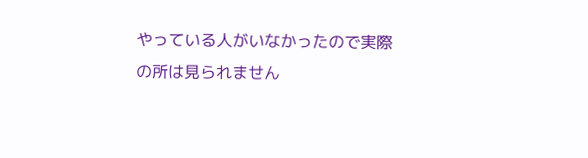やっている人がいなかったので実際の所は見られません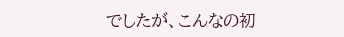でしたが、こんなの初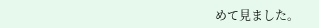めて見ました。